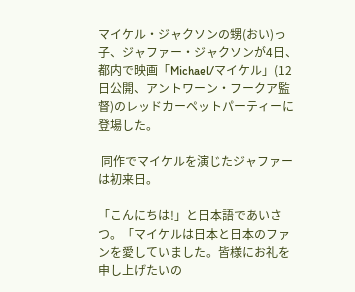マイケル・ジャクソンの甥(おい)っ子、ジャファー・ジャクソンが4日、都内で映画「Michael/マイケル」(12日公開、アントワーン・フークア監督)のレッドカーペットパーティーに登場した。

 同作でマイケルを演じたジャファーは初来日。

「こんにちは!」と日本語であいさつ。「マイケルは日本と日本のファンを愛していました。皆様にお礼を申し上げたいの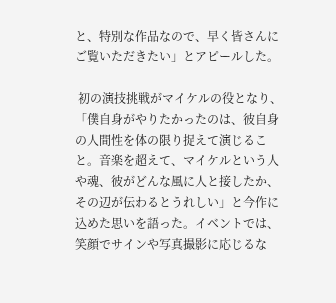と、特別な作品なので、早く皆さんにご覧いただきたい」とアピールした。

 初の演技挑戦がマイケルの役となり、「僕自身がやりたかったのは、彼自身の人間性を体の限り捉えて演じること。音楽を超えて、マイケルという人や魂、彼がどんな風に人と接したか、その辺が伝わるとうれしい」と今作に込めた思いを語った。イベントでは、笑顔でサインや写真撮影に応じるな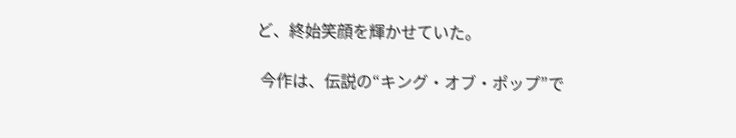ど、終始笑顔を輝かせていた。

 今作は、伝説の“キング・オブ・ポップ”で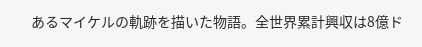あるマイケルの軌跡を描いた物語。全世界累計興収は8億ド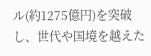ル(約1275億円)を突破し、世代や国境を越えた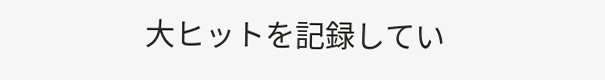大ヒットを記録してい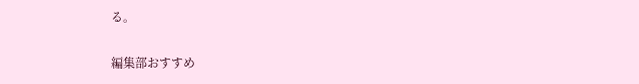る。

編集部おすすめ